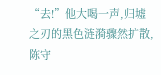“去!”他大喝一声,归墟之刃的黑色涟漪骤然扩散,陈守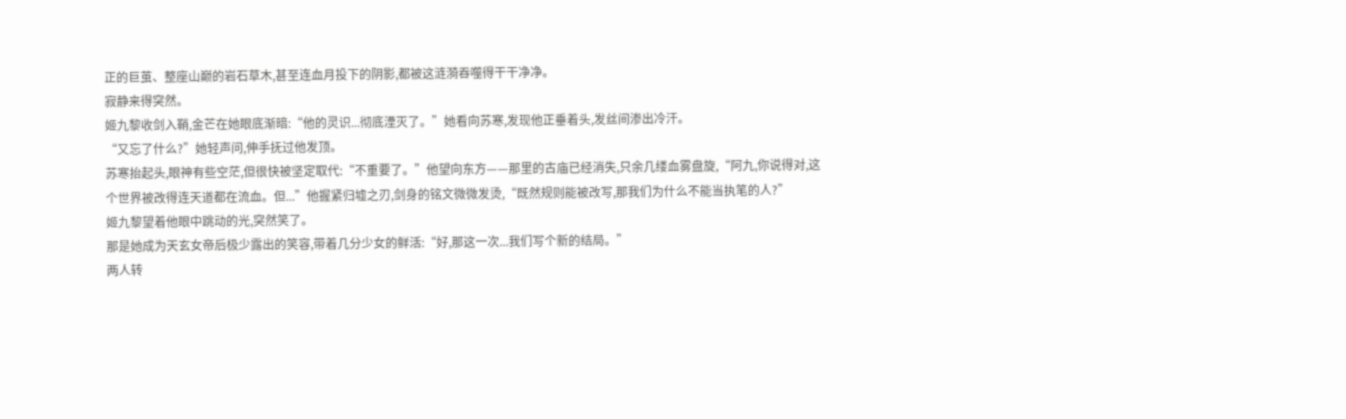正的巨茧、整座山巅的岩石草木,甚至连血月投下的阴影,都被这涟漪吞噬得干干净净。
寂静来得突然。
姬九黎收剑入鞘,金芒在她眼底渐暗:“他的灵识...彻底湮灭了。”她看向苏寒,发现他正垂着头,发丝间渗出冷汗。
“又忘了什么?”她轻声问,伸手抚过他发顶。
苏寒抬起头,眼神有些空茫,但很快被坚定取代:“不重要了。”他望向东方——那里的古庙已经消失,只余几缕血雾盘旋,“阿九,你说得对,这个世界被改得连天道都在流血。但...”他握紧归墟之刃,剑身的铭文微微发烫,“既然规则能被改写,那我们为什么不能当执笔的人?”
姬九黎望着他眼中跳动的光,突然笑了。
那是她成为天玄女帝后极少露出的笑容,带着几分少女的鲜活:“好,那这一次...我们写个新的结局。”
两人转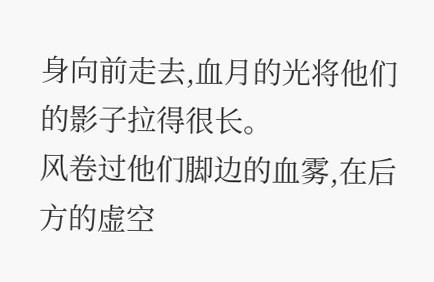身向前走去,血月的光将他们的影子拉得很长。
风卷过他们脚边的血雾,在后方的虚空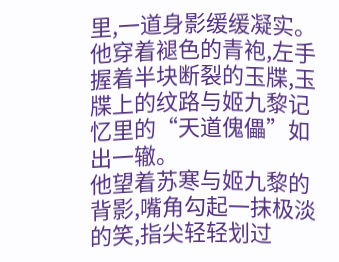里,一道身影缓缓凝实。
他穿着褪色的青袍,左手握着半块断裂的玉牒,玉牒上的纹路与姬九黎记忆里的“天道傀儡”如出一辙。
他望着苏寒与姬九黎的背影,嘴角勾起一抹极淡的笑,指尖轻轻划过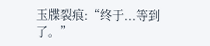玉牒裂痕:“终于...等到了。”